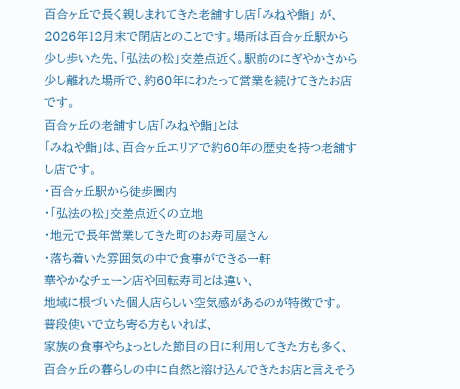百合ヶ丘で長く親しまれてきた老舗すし店「みねや鮨」 が、2026年12月末で閉店とのことです。場所は百合ヶ丘駅から少し歩いた先、「弘法の松」交差点近く。駅前のにぎやかさから少し離れた場所で、約60年にわたって営業を続けてきたお店です。
百合ヶ丘の老舗すし店「みねや鮨」とは
「みねや鮨」は、百合ヶ丘エリアで約60年の歴史を持つ老舗すし店です。
・百合ヶ丘駅から徒歩圏内
・「弘法の松」交差点近くの立地
・地元で長年営業してきた町のお寿司屋さん
・落ち着いた雰囲気の中で食事ができる一軒
華やかなチェーン店や回転寿司とは違い、
地域に根づいた個人店らしい空気感があるのが特徴です。
普段使いで立ち寄る方もいれば、
家族の食事やちょっとした節目の日に利用してきた方も多く、
百合ヶ丘の暮らしの中に自然と溶け込んできたお店と言えそう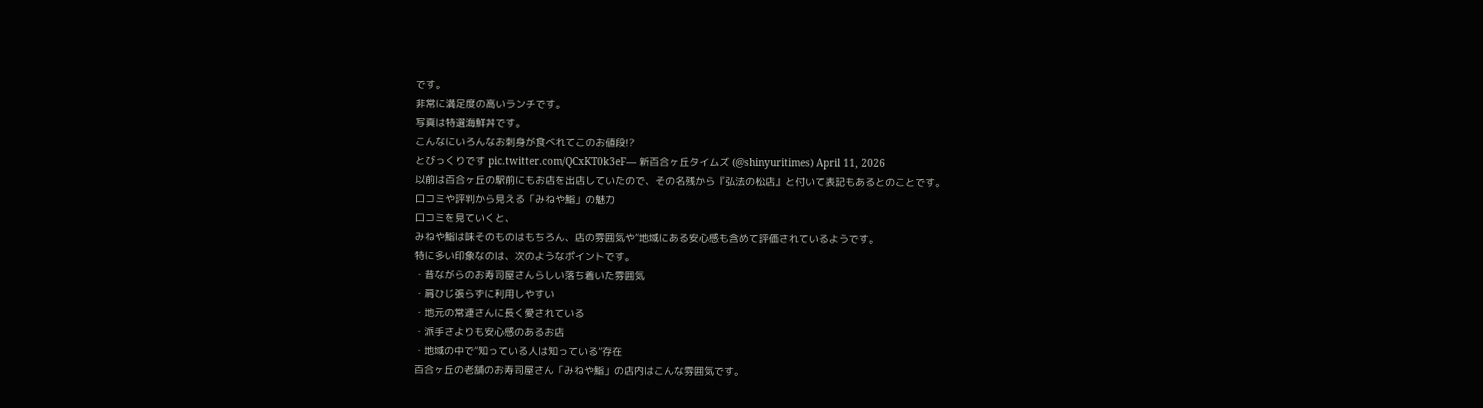です。
非常に満足度の高いランチです。
写真は特選海鮮丼です。
こんなにいろんなお刺身が食べれてこのお値段!?
とびっくりです pic.twitter.com/QCxKT0k3eF— 新百合ヶ丘タイムズ (@shinyuritimes) April 11, 2026
以前は百合ヶ丘の駅前にもお店を出店していたので、その名残から『弘法の松店』と付いて表記もあるとのことです。
口コミや評判から見える「みねや鮨」の魅力
口コミを見ていくと、
みねや鮨は味そのものはもちろん、店の雰囲気や“地域にある安心感も含めて評価されているようです。
特に多い印象なのは、次のようなポイントです。
・昔ながらのお寿司屋さんらしい落ち着いた雰囲気
・肩ひじ張らずに利用しやすい
・地元の常連さんに長く愛されている
・派手さよりも安心感のあるお店
・地域の中で“知っている人は知っている”存在
百合ヶ丘の老舗のお寿司屋さん「みねや鮨」の店内はこんな雰囲気です。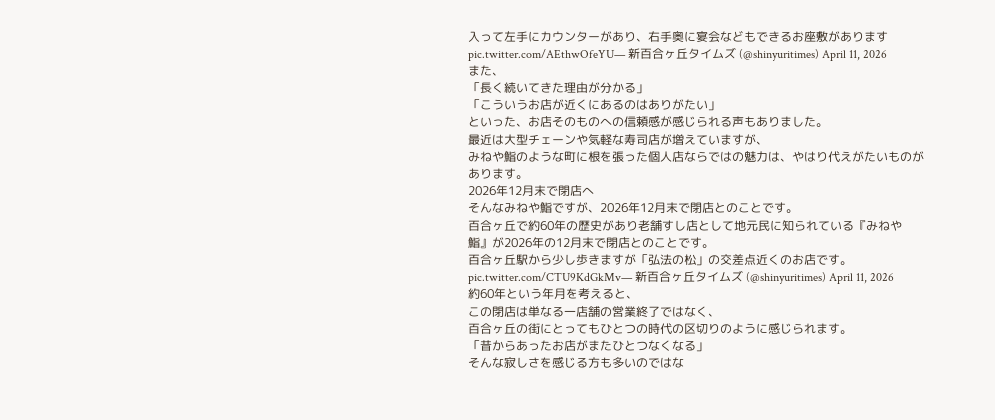入って左手にカウンターがあり、右手奥に宴会などもできるお座敷があります pic.twitter.com/AEthwOfeYU— 新百合ヶ丘タイムズ (@shinyuritimes) April 11, 2026
また、
「長く続いてきた理由が分かる」
「こういうお店が近くにあるのはありがたい」
といった、お店そのものへの信頼感が感じられる声もありました。
最近は大型チェーンや気軽な寿司店が増えていますが、
みねや鮨のような町に根を張った個人店ならではの魅力は、やはり代えがたいものがあります。
2026年12月末で閉店へ
そんなみねや鮨ですが、2026年12月末で閉店とのことです。
百合ヶ丘で約60年の歴史があり老舗すし店として地元民に知られている『みねや鮨』が2026年の12月末で閉店とのことです。
百合ヶ丘駅から少し歩きますが「弘法の松」の交差点近くのお店です。 pic.twitter.com/CTU9KdGkMv— 新百合ヶ丘タイムズ (@shinyuritimes) April 11, 2026
約60年という年月を考えると、
この閉店は単なる一店舗の営業終了ではなく、
百合ヶ丘の街にとってもひとつの時代の区切りのように感じられます。
「昔からあったお店がまたひとつなくなる」
そんな寂しさを感じる方も多いのではな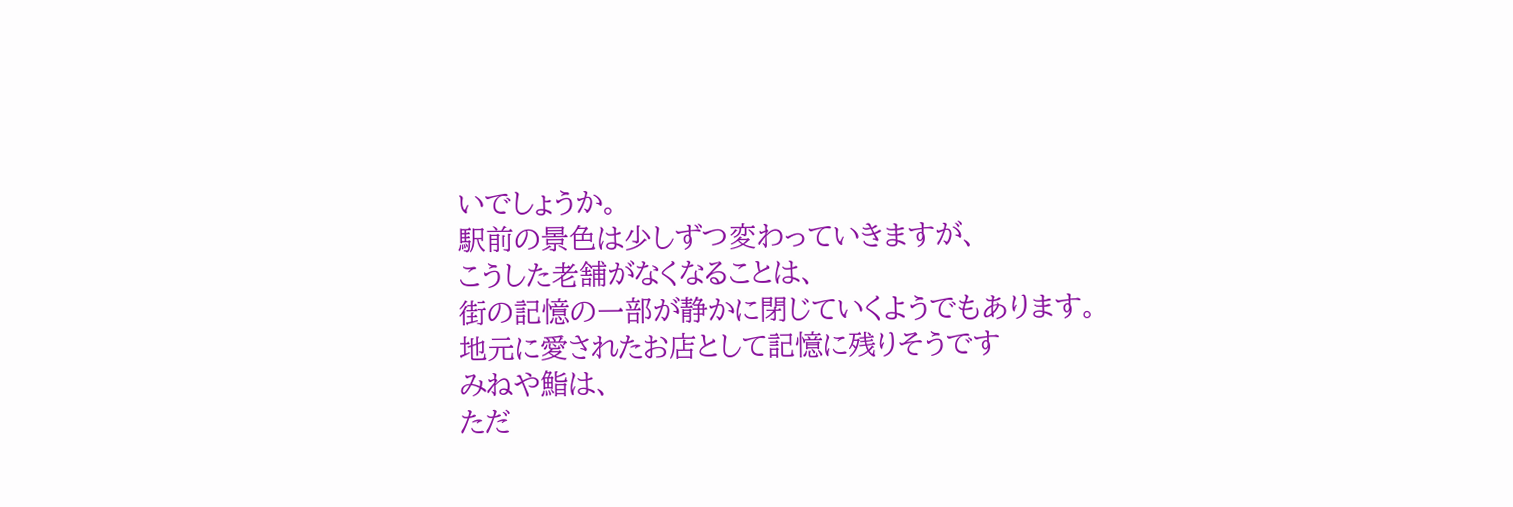いでしょうか。
駅前の景色は少しずつ変わっていきますが、
こうした老舗がなくなることは、
街の記憶の一部が静かに閉じていくようでもあります。
地元に愛されたお店として記憶に残りそうです
みねや鮨は、
ただ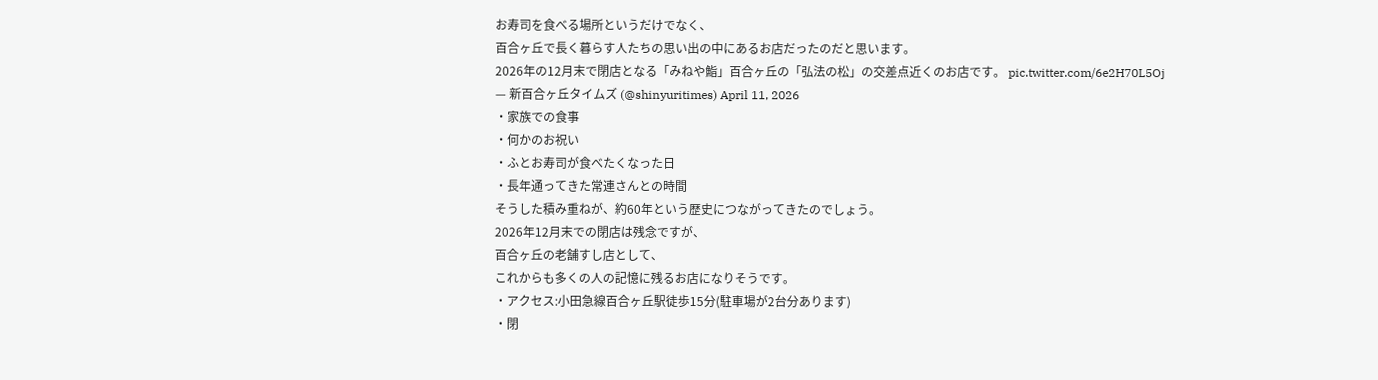お寿司を食べる場所というだけでなく、
百合ヶ丘で長く暮らす人たちの思い出の中にあるお店だったのだと思います。
2026年の12月末で閉店となる「みねや鮨」百合ヶ丘の「弘法の松」の交差点近くのお店です。 pic.twitter.com/6e2H70L5Oj
— 新百合ヶ丘タイムズ (@shinyuritimes) April 11, 2026
・家族での食事
・何かのお祝い
・ふとお寿司が食べたくなった日
・長年通ってきた常連さんとの時間
そうした積み重ねが、約60年という歴史につながってきたのでしょう。
2026年12月末での閉店は残念ですが、
百合ヶ丘の老舗すし店として、
これからも多くの人の記憶に残るお店になりそうです。
・アクセス:小田急線百合ヶ丘駅徒歩15分(駐車場が2台分あります)
・閉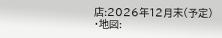店:2026年12月末(予定)
・地図: